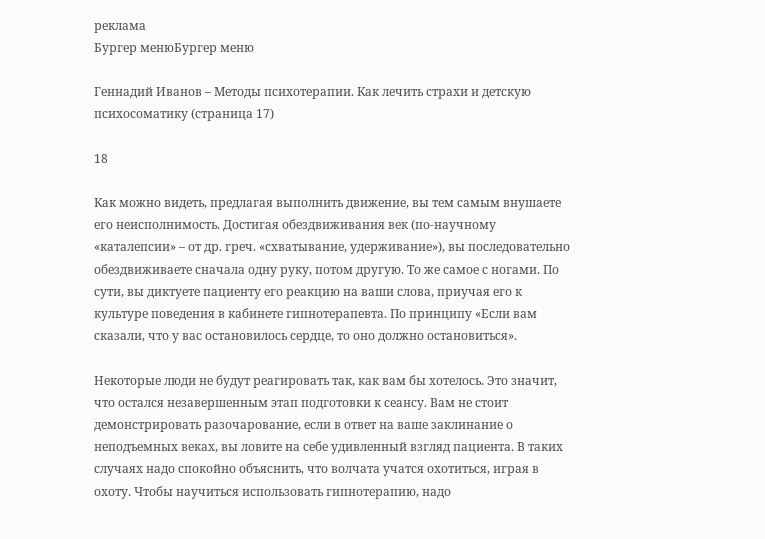реклама
Бургер менюБургер меню

Геннадий Иванов – Методы психотерапии. Как лечить страхи и детскую психосоматику (страница 17)

18

Как можно видеть, предлагая выполнить движение, вы тем самым внушаете его неисполнимость. Достигая обездвиживания век (по-научному «каталепсии» – от др. греч. «схватывание, удерживание»), вы последовательно обездвиживаете сначала одну руку, потом другую. То же самое с ногами. По сути, вы диктуете пациенту его реакцию на ваши слова, приучая его к культуре поведения в кабинете гипнотерапевта. По принципу «Если вам сказали, что у вас остановилось сердце, то оно должно остановиться».

Некоторые люди не будут реагировать так, как вам бы хотелось. Это значит, что остался незавершенным этап подготовки к сеансу. Вам не стоит демонстрировать разочарование, если в ответ на ваше заклинание о неподъемных веках, вы ловите на себе удивленный взгляд пациента. В таких случаях надо спокойно объяснить, что волчата учатся охотиться, играя в охоту. Чтобы научиться использовать гипнотерапию, надо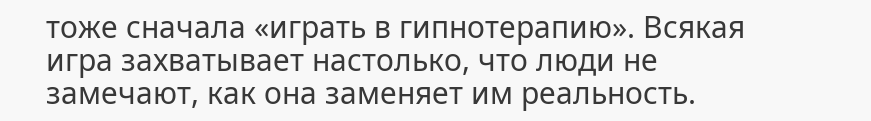тоже сначала «играть в гипнотерапию». Всякая игра захватывает настолько, что люди не замечают, как она заменяет им реальность.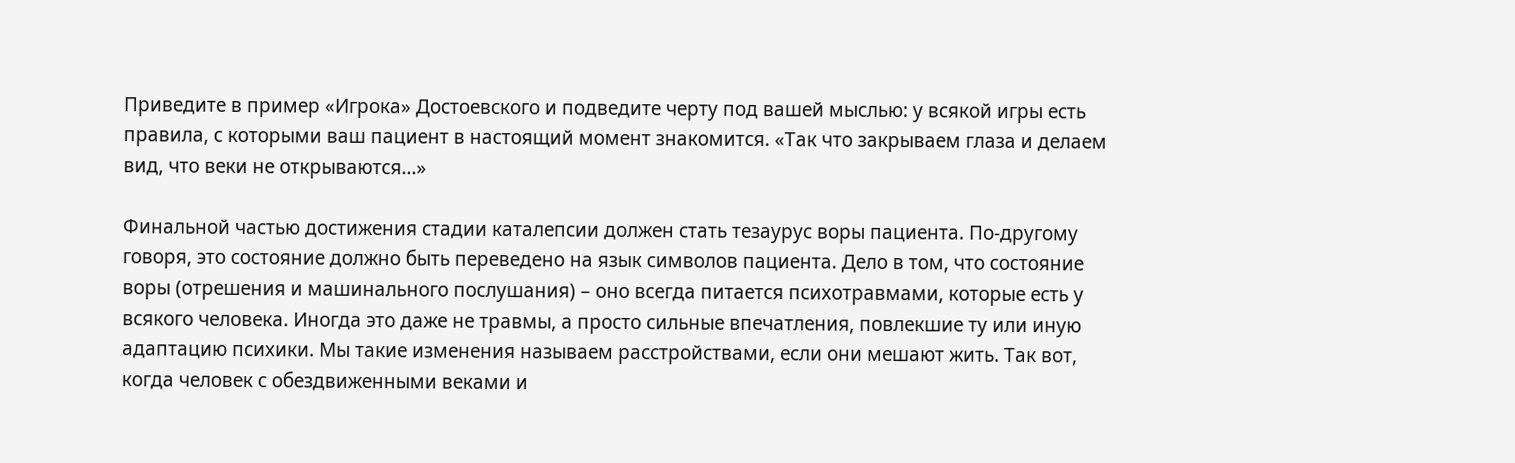Приведите в пример «Игрока» Достоевского и подведите черту под вашей мыслью: у всякой игры есть правила, с которыми ваш пациент в настоящий момент знакомится. «Так что закрываем глаза и делаем вид, что веки не открываются…»

Финальной частью достижения стадии каталепсии должен стать тезаурус воры пациента. По-другому говоря, это состояние должно быть переведено на язык символов пациента. Дело в том, что состояние воры (отрешения и машинального послушания) – оно всегда питается психотравмами, которые есть у всякого человека. Иногда это даже не травмы, а просто сильные впечатления, повлекшие ту или иную адаптацию психики. Мы такие изменения называем расстройствами, если они мешают жить. Так вот, когда человек с обездвиженными веками и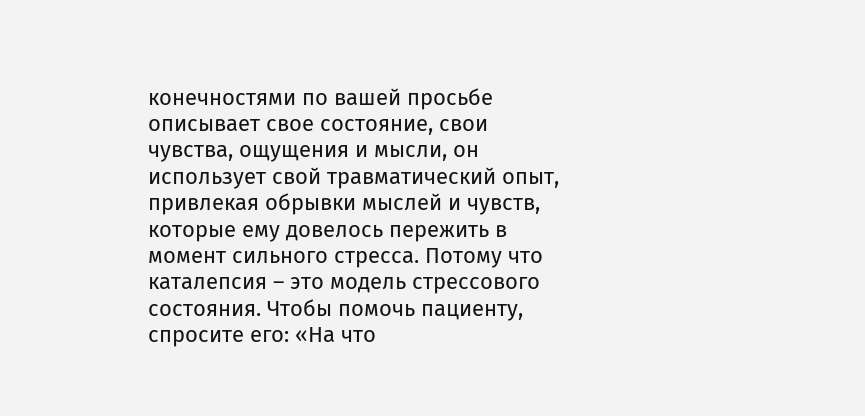конечностями по вашей просьбе описывает свое состояние, свои чувства, ощущения и мысли, он использует свой травматический опыт, привлекая обрывки мыслей и чувств, которые ему довелось пережить в момент сильного стресса. Потому что каталепсия – это модель стрессового состояния. Чтобы помочь пациенту, спросите его: «На что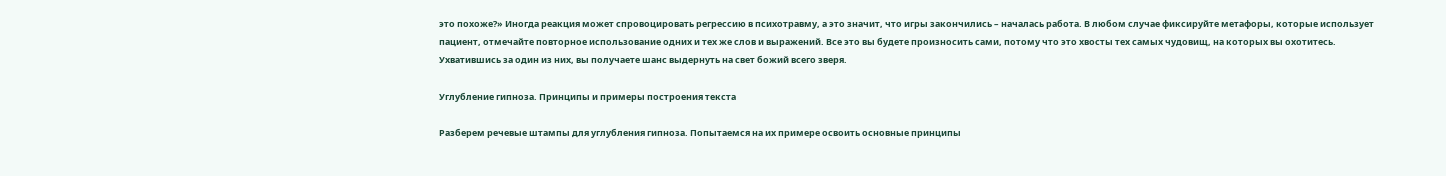это похоже?» Иногда реакция может спровоцировать регрессию в психотравму, а это значит, что игры закончились – началась работа. В любом случае фиксируйте метафоры, которые использует пациент, отмечайте повторное использование одних и тех же слов и выражений. Все это вы будете произносить сами, потому что это хвосты тех самых чудовищ, на которых вы охотитесь. Ухватившись за один из них, вы получаете шанс выдернуть на свет божий всего зверя.

Углубление гипноза. Принципы и примеры построения текста

Разберем речевые штампы для углубления гипноза. Попытаемся на их примере освоить основные принципы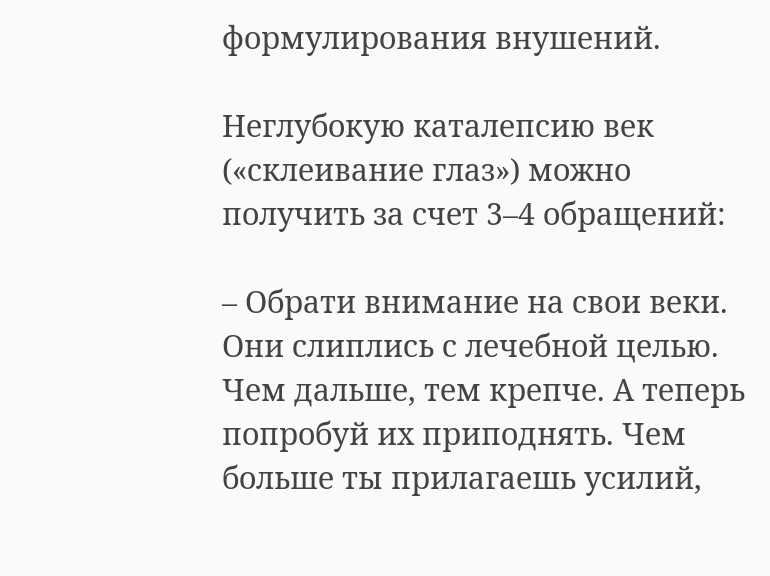формулирования внушений.

Неглубокую каталепсию век («склеивание глаз») можно получить за счет 3–4 обращений:

– Обрати внимание на свои веки. Они слиплись с лечебной целью. Чем дальше, тем крепче. А теперь попробуй их приподнять. Чем больше ты прилагаешь усилий,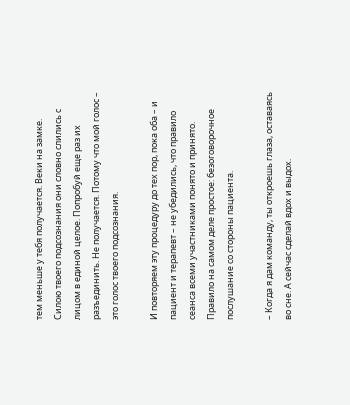тем меньше у тебя получается. Веки на замке. Силою твоего подсознания они словно слились с лицом в единой целое. Попробуй еще раз их разъединить. Не получается. Потому что мой голос – это голос твоего подсознания.

И повторяем эту процедуру до тех пор, пока оба – и пациент и терапевт – не убедились, что правило сеанса всеми участниками понято и принято. Правило на самом деле простое: безоговорочное послушание со стороны пациента.

– Когда я дам команду, ты откроешь глаза, оставаясь во сне. А сейчас сделай вдох и выдох.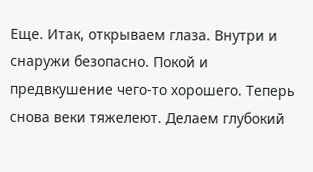Еще. Итак, открываем глаза. Внутри и снаружи безопасно. Покой и предвкушение чего-то хорошего. Теперь снова веки тяжелеют. Делаем глубокий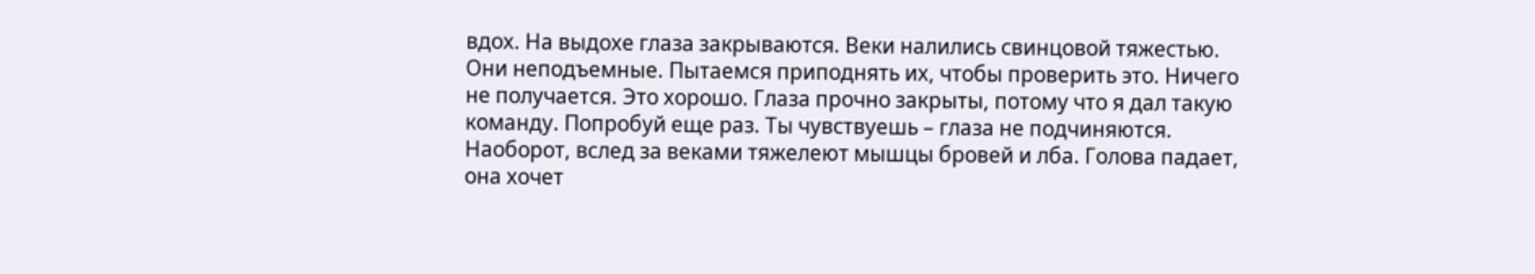вдох. На выдохе глаза закрываются. Веки налились свинцовой тяжестью. Они неподъемные. Пытаемся приподнять их, чтобы проверить это. Ничего не получается. Это хорошо. Глаза прочно закрыты, потому что я дал такую команду. Попробуй еще раз. Ты чувствуешь – глаза не подчиняются. Наоборот, вслед за веками тяжелеют мышцы бровей и лба. Голова падает, она хочет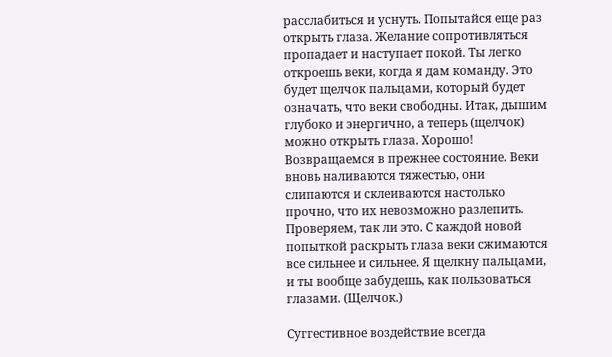расслабиться и уснуть. Попытайся еще раз открыть глаза. Желание сопротивляться пропадает и наступает покой. Ты легко откроешь веки, когда я дам команду. Это будет щелчок пальцами, который будет означать, что веки свободны. Итак, дышим глубоко и энергично, а теперь (щелчок) можно открыть глаза. Хорошо! Возвращаемся в прежнее состояние. Веки вновь наливаются тяжестью, они слипаются и склеиваются настолько прочно, что их невозможно разлепить. Проверяем, так ли это. С каждой новой попыткой раскрыть глаза веки сжимаются все сильнее и сильнее. Я щелкну пальцами, и ты вообще забудешь, как пользоваться глазами. (Щелчок.)

Суггестивное воздействие всегда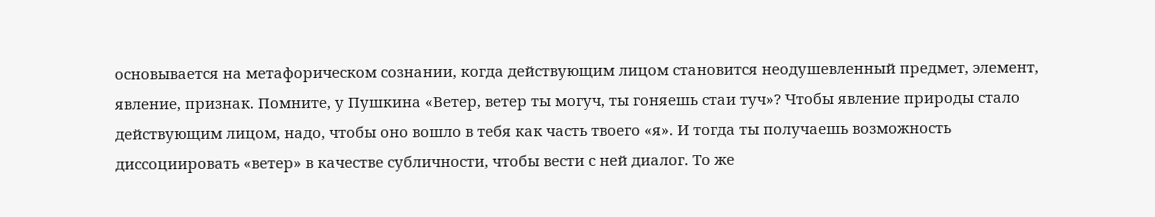основывается на метафорическом сознании, когда действующим лицом становится неодушевленный предмет, элемент, явление, признак. Помните, у Пушкина «Ветер, ветер ты могуч, ты гоняешь стаи туч»? Чтобы явление природы стало действующим лицом, надо, чтобы оно вошло в тебя как часть твоего «я». И тогда ты получаешь возможность диссоциировать «ветер» в качестве субличности, чтобы вести с ней диалог. То же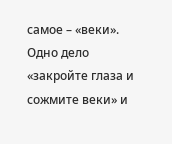самое – «веки». Одно дело «закройте глаза и сожмите веки» и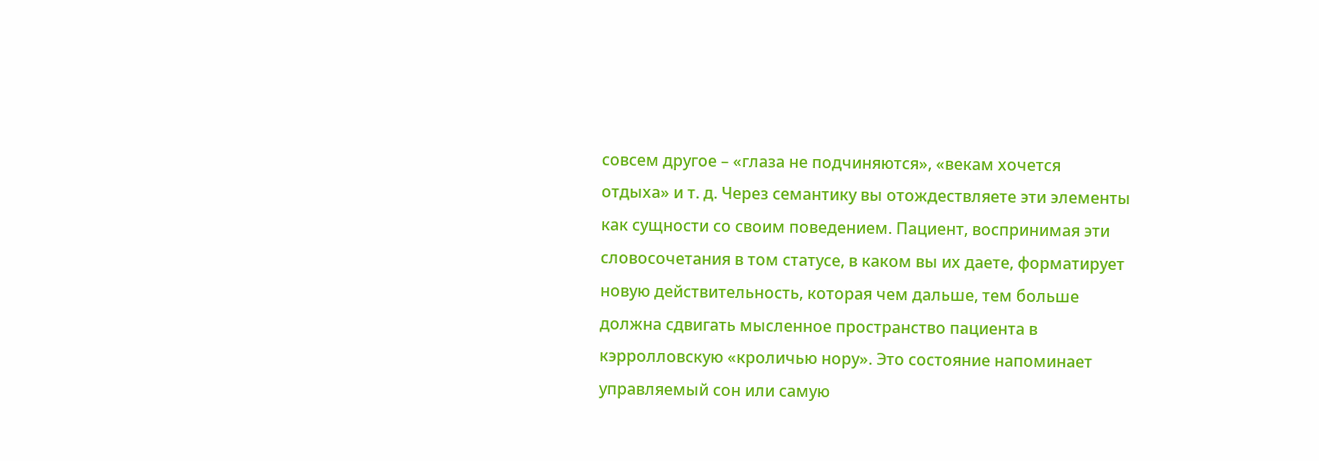совсем другое – «глаза не подчиняются», «векам хочется отдыха» и т. д. Через семантику вы отождествляете эти элементы как сущности со своим поведением. Пациент, воспринимая эти словосочетания в том статусе, в каком вы их даете, форматирует новую действительность, которая чем дальше, тем больше должна сдвигать мысленное пространство пациента в кэрролловскую «кроличью нору». Это состояние напоминает управляемый сон или самую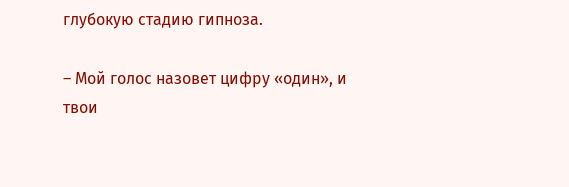глубокую стадию гипноза.

– Мой голос назовет цифру «один», и твои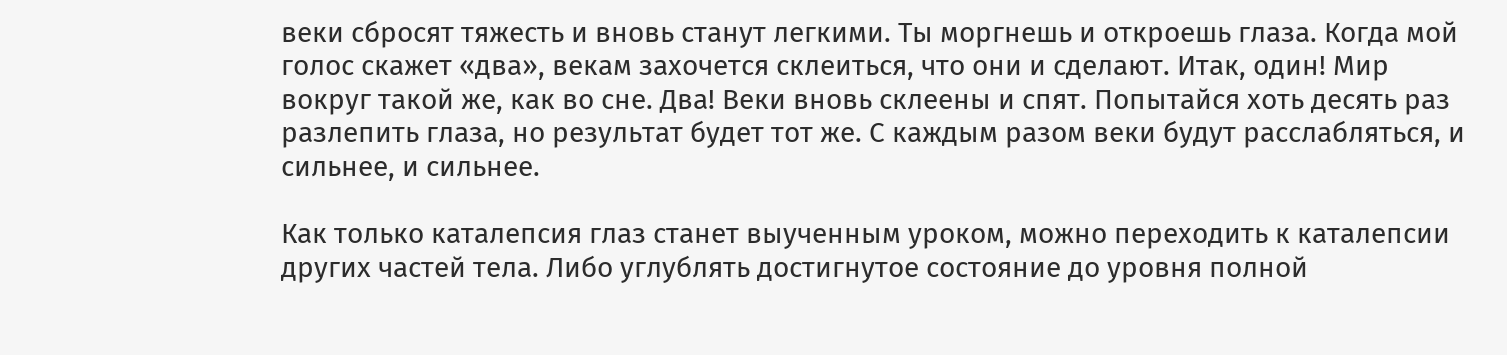веки сбросят тяжесть и вновь станут легкими. Ты моргнешь и откроешь глаза. Когда мой голос скажет «два», векам захочется склеиться, что они и сделают. Итак, один! Мир вокруг такой же, как во сне. Два! Веки вновь склеены и спят. Попытайся хоть десять раз разлепить глаза, но результат будет тот же. С каждым разом веки будут расслабляться, и сильнее, и сильнее.

Как только каталепсия глаз станет выученным уроком, можно переходить к каталепсии других частей тела. Либо углублять достигнутое состояние до уровня полной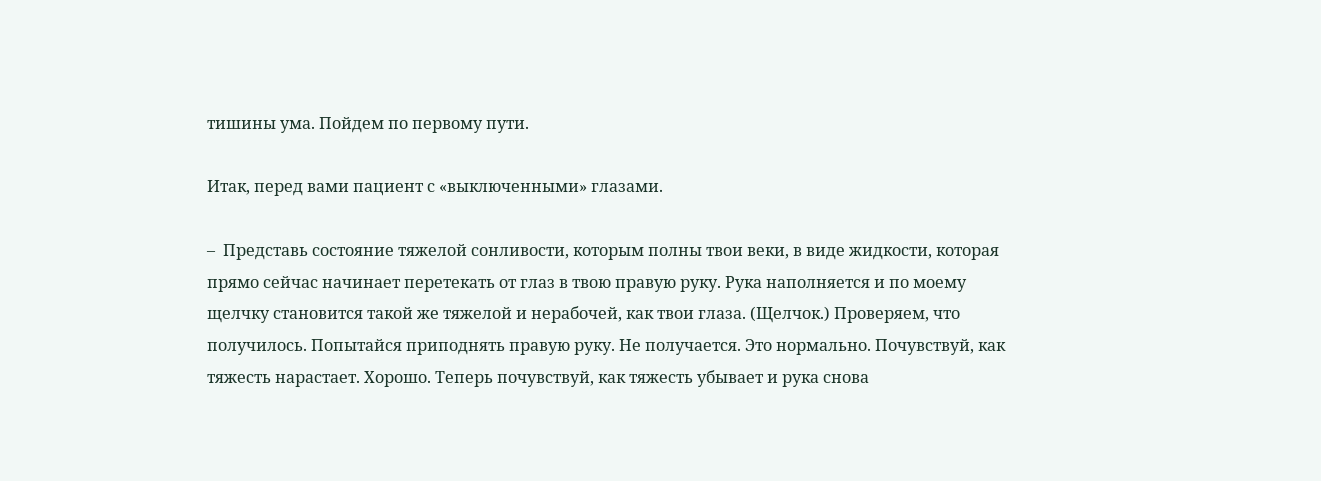тишины ума. Пойдем по первому пути.

Итак, перед вами пациент с «выключенными» глазами.

–  Представь состояние тяжелой сонливости, которым полны твои веки, в виде жидкости, которая прямо сейчас начинает перетекать от глаз в твою правую руку. Рука наполняется и по моему щелчку становится такой же тяжелой и нерабочей, как твои глаза. (Щелчок.) Проверяем, что получилось. Попытайся приподнять правую руку. Не получается. Это нормально. Почувствуй, как тяжесть нарастает. Хорошо. Теперь почувствуй, как тяжесть убывает и рука снова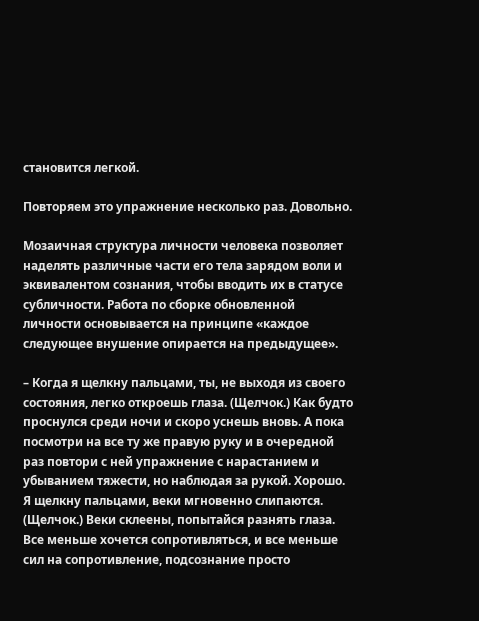становится легкой.

Повторяем это упражнение несколько раз. Довольно.

Мозаичная структура личности человека позволяет наделять различные части его тела зарядом воли и эквивалентом сознания, чтобы вводить их в статусе субличности. Работа по сборке обновленной личности основывается на принципе «каждое следующее внушение опирается на предыдущее».

– Когда я щелкну пальцами, ты, не выходя из своего состояния, легко откроешь глаза. (Щелчок.) Как будто проснулся среди ночи и скоро уснешь вновь. А пока посмотри на все ту же правую руку и в очередной раз повтори с ней упражнение с нарастанием и убыванием тяжести, но наблюдая за рукой. Хорошо. Я щелкну пальцами, веки мгновенно слипаются. (Щелчок.) Веки склеены, попытайся разнять глаза. Все меньше хочется сопротивляться, и все меньше сил на сопротивление, подсознание просто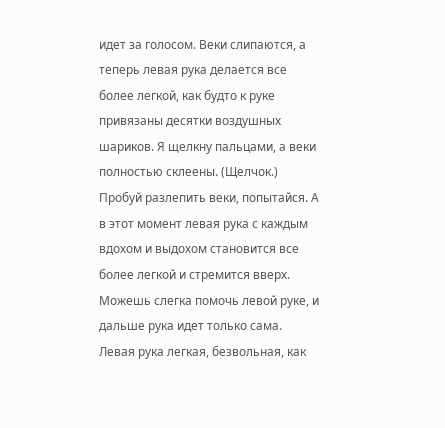идет за голосом. Веки слипаются, а теперь левая рука делается все более легкой, как будто к руке привязаны десятки воздушных шариков. Я щелкну пальцами, а веки полностью склеены. (Щелчок.) Пробуй разлепить веки, попытайся. А в этот момент левая рука с каждым вдохом и выдохом становится все более легкой и стремится вверх. Можешь слегка помочь левой руке, и дальше рука идет только сама. Левая рука легкая, безвольная, как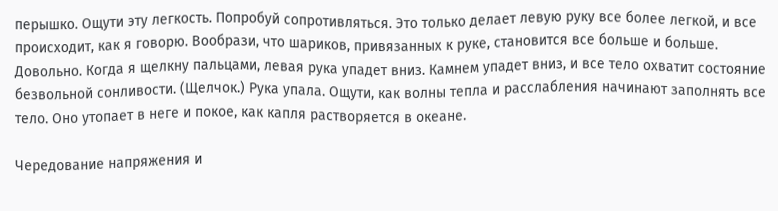перышко. Ощути эту легкость. Попробуй сопротивляться. Это только делает левую руку все более легкой, и все происходит, как я говорю. Вообрази, что шариков, привязанных к руке, становится все больше и больше. Довольно. Когда я щелкну пальцами, левая рука упадет вниз. Камнем упадет вниз, и все тело охватит состояние безвольной сонливости. (Щелчок.) Рука упала. Ощути, как волны тепла и расслабления начинают заполнять все тело. Оно утопает в неге и покое, как капля растворяется в океане.

Чередование напряжения и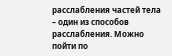расслабления частей тела – один из способов расслабления. Можно пойти по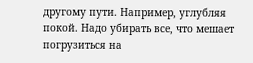другому пути. Например, углубляя покой. Надо убирать все, что мешает погрузиться на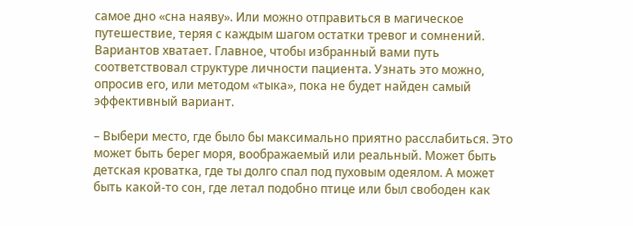самое дно «сна наяву». Или можно отправиться в магическое путешествие, теряя с каждым шагом остатки тревог и сомнений. Вариантов хватает. Главное, чтобы избранный вами путь соответствовал структуре личности пациента. Узнать это можно, опросив его, или методом «тыка», пока не будет найден самый эффективный вариант.

– Выбери место, где было бы максимально приятно расслабиться. Это может быть берег моря, воображаемый или реальный. Может быть детская кроватка, где ты долго спал под пуховым одеялом. А может быть какой-то сон, где летал подобно птице или был свободен как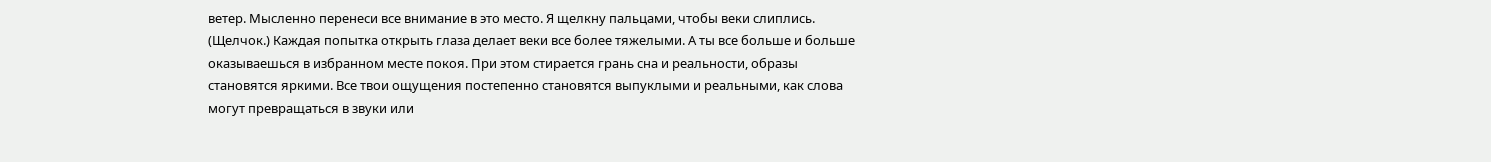ветер. Мысленно перенеси все внимание в это место. Я щелкну пальцами, чтобы веки слиплись. (Щелчок.) Каждая попытка открыть глаза делает веки все более тяжелыми. А ты все больше и больше оказываешься в избранном месте покоя. При этом стирается грань сна и реальности, образы становятся яркими. Все твои ощущения постепенно становятся выпуклыми и реальными, как слова могут превращаться в звуки или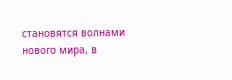становятся волнами нового мира, в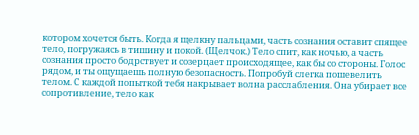котором хочется быть. Когда я щелкну пальцами, часть сознания оставит спящее тело, погружаясь в тишину и покой. (Щелчок.) Тело спит, как ночью, а часть сознания просто бодрствует и созерцает происходящее, как бы со стороны. Голос рядом, и ты ощущаешь полную безопасность. Попробуй слегка пошевелить телом. С каждой попыткой тебя накрывает волна расслабления. Она убирает все сопротивление, тело как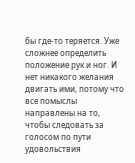бы где-то теряется. Уже сложнее определить положение рук и ног. И нет никакого желания двигать ими, потому что все помыслы направлены на то, чтобы следовать за голосом по пути удовольствия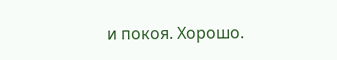и покоя. Хорошо.